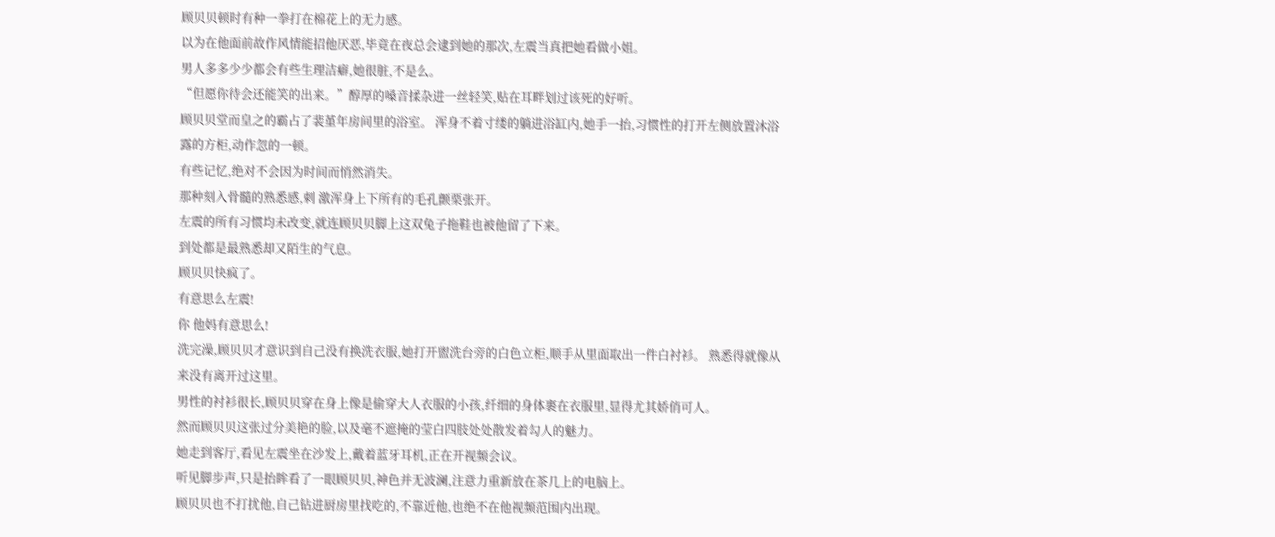顾贝贝顿时有种一拳打在棉花上的无力感。
以为在他面前故作风情能招他厌恶,毕竟在夜总会逮到她的那次,左震当真把她看做小姐。
男人多多少少都会有些生理洁癖,她很脏,不是么。
“但愿你待会还能笑的出来。”醇厚的嗓音揉杂进一丝轻笑,贴在耳畔划过该死的好听。
顾贝贝堂而皇之的霸占了裴堇年房间里的浴室。 浑身不着寸缕的躺进浴缸内,她手一抬,习惯性的打开左侧放置沐浴露的方柜,动作忽的一顿。
有些记忆,绝对不会因为时间而悄然消失。
那种刻入骨髓的熟悉感,刺 激浑身上下所有的毛孔颤栗张开。
左震的所有习惯均未改变,就连顾贝贝脚上这双兔子拖鞋也被他留了下来。
到处都是最熟悉却又陌生的气息。
顾贝贝快疯了。
有意思么左震!
你 他妈有意思么!
洗完澡,顾贝贝才意识到自己没有换洗衣服,她打开盥洗台旁的白色立柜,顺手从里面取出一件白衬衫。 熟悉得就像从来没有离开过这里。
男性的衬衫很长,顾贝贝穿在身上像是偷穿大人衣服的小孩,纤细的身体裹在衣服里,显得尤其娇俏可人。
然而顾贝贝这张过分美艳的脸,以及毫不遮掩的莹白四肢处处散发着勾人的魅力。
她走到客厅,看见左震坐在沙发上,戴着蓝牙耳机,正在开视频会议。
听见脚步声,只是抬眸看了一眼顾贝贝,神色并无波澜,注意力重新放在茶几上的电脑上。
顾贝贝也不打扰他,自己钻进厨房里找吃的,不靠近他,也绝不在他视频范围内出现。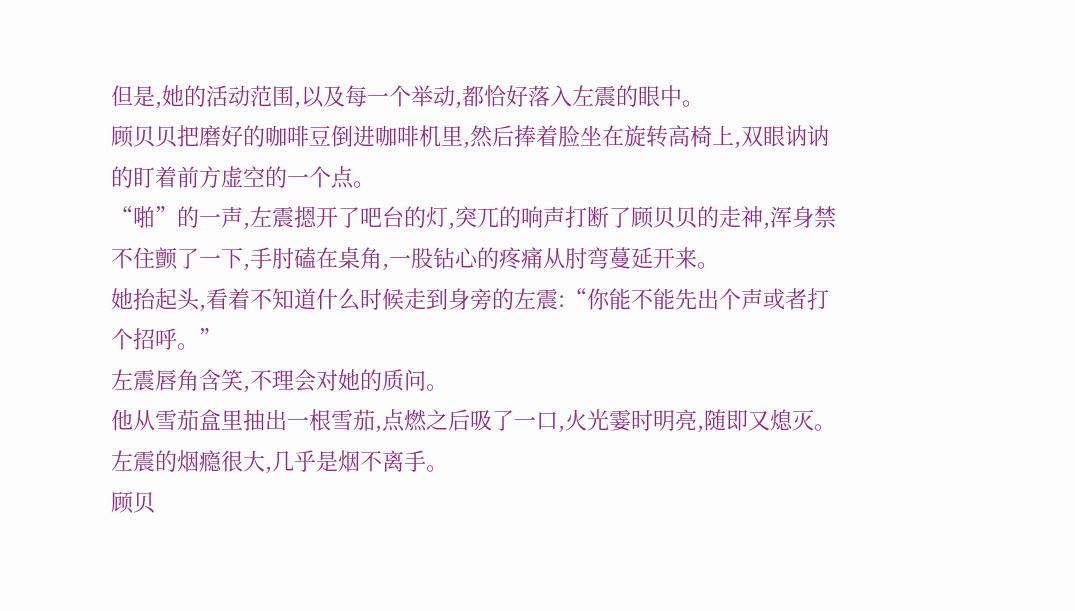但是,她的活动范围,以及每一个举动,都恰好落入左震的眼中。
顾贝贝把磨好的咖啡豆倒进咖啡机里,然后捧着脸坐在旋转高椅上,双眼讷讷的盯着前方虚空的一个点。
“啪”的一声,左震摁开了吧台的灯,突兀的响声打断了顾贝贝的走神,浑身禁不住颤了一下,手肘磕在桌角,一股钻心的疼痛从肘弯蔓延开来。
她抬起头,看着不知道什么时候走到身旁的左震:“你能不能先出个声或者打个招呼。”
左震唇角含笑,不理会对她的质问。
他从雪茄盒里抽出一根雪茄,点燃之后吸了一口,火光霎时明亮,随即又熄灭。
左震的烟瘾很大,几乎是烟不离手。
顾贝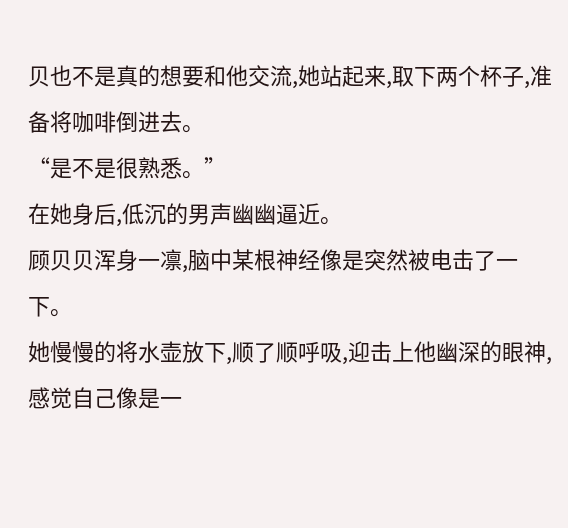贝也不是真的想要和他交流,她站起来,取下两个杯子,准备将咖啡倒进去。
“是不是很熟悉。”
在她身后,低沉的男声幽幽逼近。
顾贝贝浑身一凛,脑中某根神经像是突然被电击了一下。
她慢慢的将水壶放下,顺了顺呼吸,迎击上他幽深的眼神,感觉自己像是一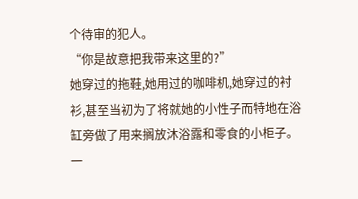个待审的犯人。
“你是故意把我带来这里的?”
她穿过的拖鞋,她用过的咖啡机,她穿过的衬衫,甚至当初为了将就她的小性子而特地在浴缸旁做了用来搁放沐浴露和零食的小柜子。
一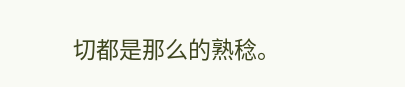切都是那么的熟稔。